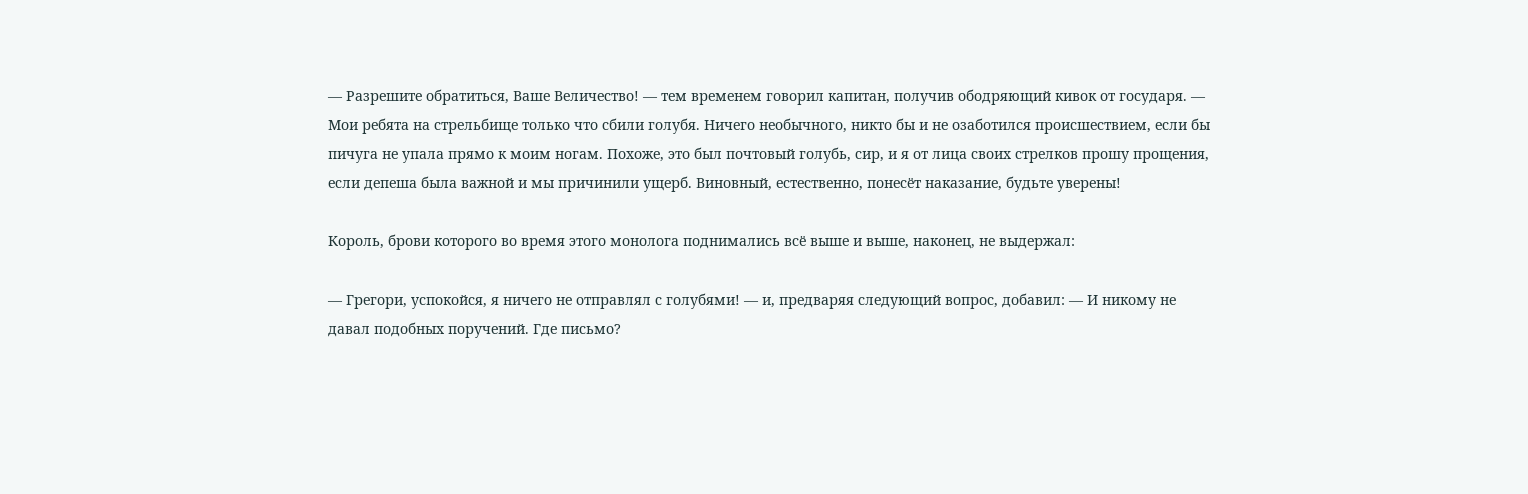— Разрешите обратиться, Ваше Величество! — тем временем говорил капитан, получив ободряющий кивок от государя. — Мои ребята на стрельбище только что сбили голубя. Ничего необычного, никто бы и не озаботился происшествием, если бы пичуга не упала прямо к моим ногам. Похоже, это был почтовый голубь, сир, и я от лица своих стрелков прошу прощения, если депеша была важной и мы причинили ущерб. Виновный, естественно, понесёт наказание, будьте уверены!

Король, брови которого во время этого монолога поднимались всё выше и выше, наконец, не выдержал:

— Грегори, успокойся, я ничего не отправлял с голубями! — и, предваряя следующий вопрос, добавил: — И никому не давал подобных поручений. Где письмо?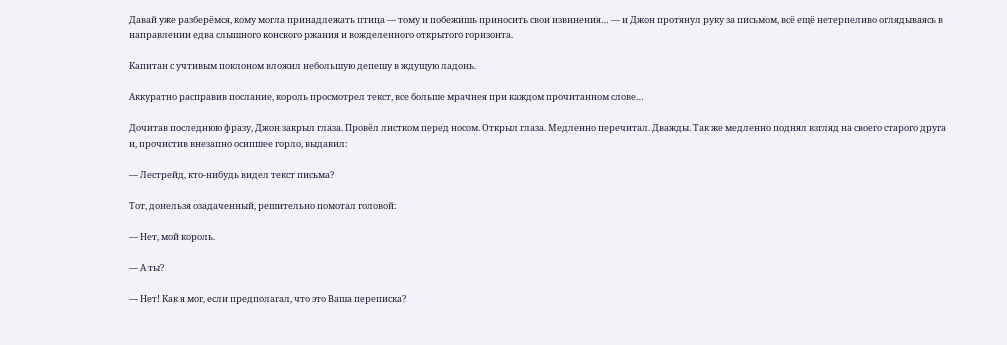Давай уже разберёмся, кому могла принадлежать птица — тому и побежишь приносить свои извинения… — и Джон протянул руку за письмом, всё ещё нетерпеливо оглядываясь в направлении едва слышного конского ржания и вожделенного открытого горизонта.

Капитан с учтивым поклоном вложил небольшую депешу в ждущую ладонь.

Аккуратно расправив послание, король просмотрел текст, все больше мрачнея при каждом прочитанном слове…

Дочитав последнюю фразу, Джон закрыл глаза. Провёл листком перед носом. Открыл глаза. Медленно перечитал. Дважды. Так же медленно поднял взгляд на своего старого друга и, прочистив внезапно осипшее горло, выдавил:

— Лестрейд, кто-нибудь видел текст письма?

Тот, донельзя озадаченный, решительно помотал головой:

— Нет, мой король.

— А ты?

— Нет! Как я мог, если предполагал, что это Ваша переписка?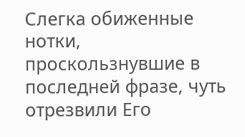Слегка обиженные нотки, проскользнувшие в последней фразе, чуть отрезвили Его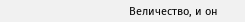Величество, и он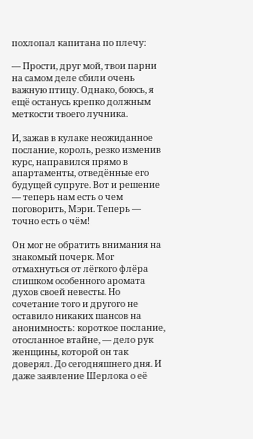похлопал капитана по плечу:

— Прости, друг мой, твои парни на самом деле сбили очень важную птицу. Однако, боюсь, я ещё останусь крепко должным меткости твоего лучника.

И, зажав в кулаке неожиданное послание, король, резко изменив курс, направился прямо в апартаменты, отведённые его будущей супруге. Вот и решение — теперь нам есть о чем поговорить, Мэри. Теперь — точно есть о чём!

Он мог не обратить внимания на знакомый почерк. Мог отмахнуться от лёгкого флёра слишком особенного аромата духов своей невесты. Но сочетание того и другого не оставило никаких шансов на анонимность: короткое послание, отосланное втайне, — дело рук женщины, которой он так доверял. До сегодняшнего дня. И даже заявление Шерлока о её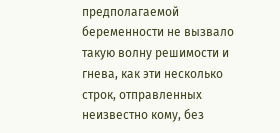предполагаемой беременности не вызвало такую волну решимости и гнева, как эти несколько строк, отправленных неизвестно кому, без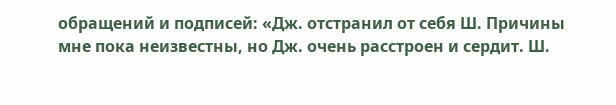обращений и подписей: «Дж. отстранил от себя Ш. Причины мне пока неизвестны, но Дж. очень расстроен и сердит. Ш.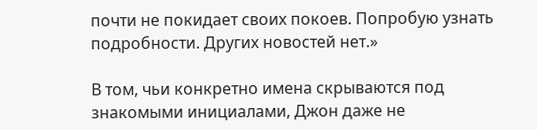почти не покидает своих покоев. Попробую узнать подробности. Других новостей нет.»

В том, чьи конкретно имена скрываются под знакомыми инициалами, Джон даже не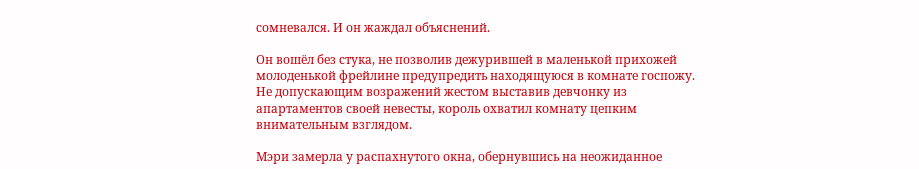сомневался. И он жаждал объяснений.

Он вошёл без стука, не позволив дежурившей в маленькой прихожей молоденькой фрейлине предупредить находящуюся в комнате госпожу. Не допускающим возражений жестом выставив девчонку из апартаментов своей невесты, король охватил комнату цепким внимательным взглядом.

Мэри замерла у распахнутого окна, обернувшись на неожиданное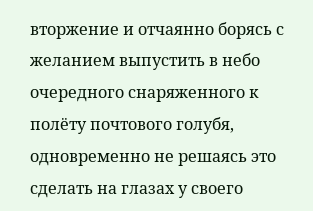вторжение и отчаянно борясь с желанием выпустить в небо очередного снаряженного к полёту почтового голубя, одновременно не решаясь это сделать на глазах у своего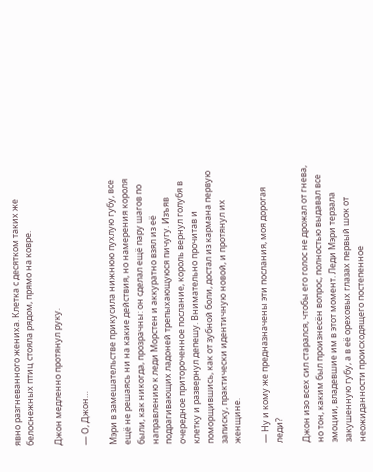явно разгневанного жениха. Клетка с десятком таких же белоснежных птиц стояла рядом, прямо на ковре.

Джон медленно протянул руку.

— О, Джон…

Мэри в замешательстве прикусила нижнюю пухлую губу, все ещё не решаясь ни на какие действия, но намерения короля были, как никогда, прозрачны: он сделал ещё пару шагов по направлению к леди Морстен и аккуратно взял из её подрагивающих ладоней трепыхающуюся пичугу. Изъяв очередное притороченное послание, король вернул голубя в клетку и развернул депешу. Внимательно прочитав и поморщившись, как от зубной боли, достал из кармана первую записку, практически идентичную новой, и протянул их женщине.

— Ну и кому же предназначены эти послания, моя дорогая леди?

Джон изо всех сил старался, чтобы его голос не дрожал от гнева, но тон, каким был произнесён вопрос, полностью выдавал все эмоции, владевшие им в этот момент. Леди Мэри терзала закушенную губу, а в её ореховых глазах первый шок от неожиданности происходящего постепенное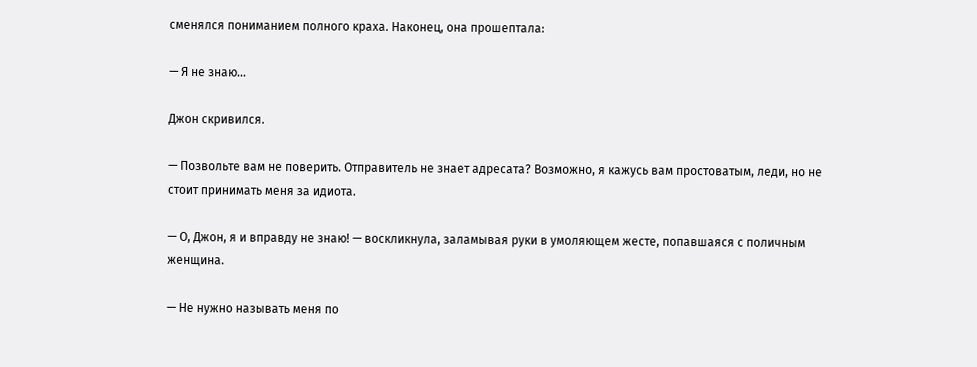сменялся пониманием полного краха. Наконец, она прошептала:

— Я не знаю…

Джон скривился.

— Позвольте вам не поверить. Отправитель не знает адресата? Возможно, я кажусь вам простоватым, леди, но не стоит принимать меня за идиота.

— О, Джон, я и вправду не знаю! — воскликнула, заламывая руки в умоляющем жесте, попавшаяся с поличным женщина.

— Не нужно называть меня по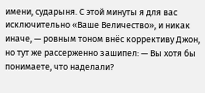имени, сударыня. С этой минуты я для вас исключительно «Ваше Величество», и никак иначе, — ровным тоном внёс коррективу Джон, но тут же рассерженно зашипел: — Вы хотя бы понимаете, что наделали?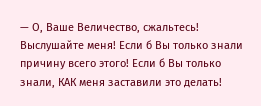— О, Ваше Величество, сжальтесь! Выслушайте меня! Если б Вы только знали причину всего этого! Если б Вы только знали, КАК меня заставили это делать!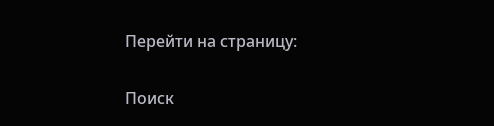Перейти на страницу:

Поиск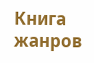Книга жанров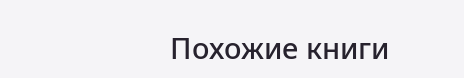Похожие книги